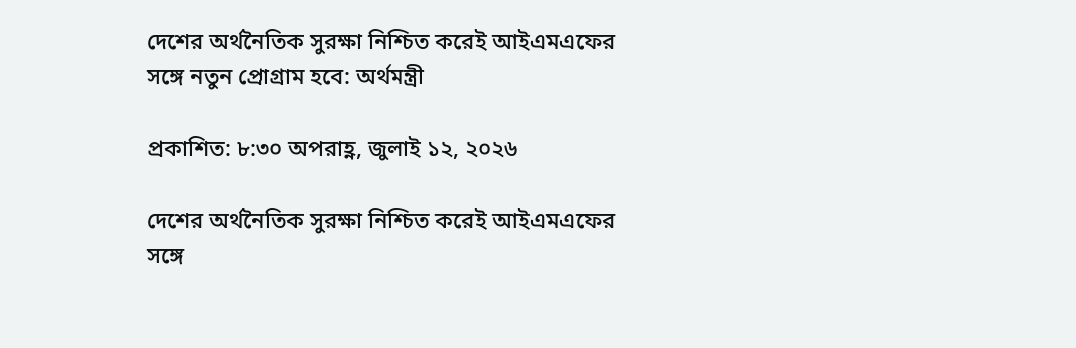দেশের অর্থনৈতিক সুরক্ষা নিশ্চিত করেই আইএমএফের সঙ্গে নতুন প্রোগ্রাম হবে: অর্থমন্ত্রী

প্রকাশিত: ৮:৩০ অপরাহ্ণ, জুলাই ১২, ২০২৬

দেশের অর্থনৈতিক সুরক্ষা নিশ্চিত করেই আইএমএফের সঙ্গে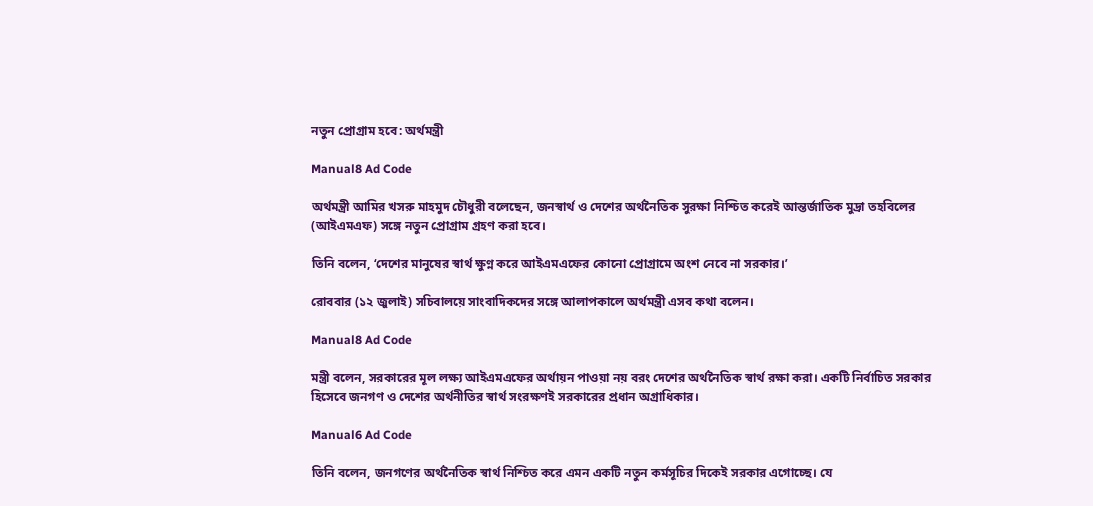নতুন প্রোগ্রাম হবে: অর্থমন্ত্রী

Manual8 Ad Code

অর্থমন্ত্রী আমির খসরু মাহমুদ চৌধুরী বলেছেন, জনস্বার্থ ও দেশের অর্থনৈতিক সুরক্ষা নিশ্চিত করেই আন্তর্জাতিক মুদ্রা তহবিলের (আইএমএফ) সঙ্গে নতুন প্রোগ্রাম গ্রহণ করা হবে।

তিনি বলেন, ‘দেশের মানুষের স্বার্থ ক্ষুণ্ন করে আইএমএফের কোনো প্রোগ্রামে অংশ নেবে না সরকার।’

রোববার (১২ জুলাই) সচিবালয়ে সাংবাদিকদের সঙ্গে আলাপকালে অর্থমন্ত্রী এসব কথা বলেন।

Manual8 Ad Code

মন্ত্রী বলেন, সরকারের মূল লক্ষ্য আইএমএফের অর্থায়ন পাওয়া নয় বরং দেশের অর্থনৈতিক স্বার্থ রক্ষা করা। একটি নির্বাচিত সরকার হিসেবে জনগণ ও দেশের অর্থনীতির স্বার্থ সংরক্ষণই সরকারের প্রধান অগ্রাধিকার।

Manual6 Ad Code

তিনি বলেন, জনগণের অর্থনৈতিক স্বার্থ নিশ্চিত করে এমন একটি নতুন কর্মসূচির দিকেই সরকার এগোচ্ছে। যে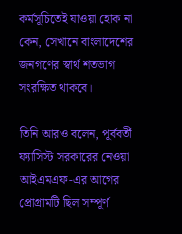কর্মসূচিতেই যাওয়া হোক না কেন, সেখানে বাংলাদেশের জনগণের স্বার্থ শতভাগ সংরক্ষিত থাকবে।

তিনি আরও বলেন, পূর্ববর্তী ফ্যাসিস্ট সরকারের নেওয়া আইএমএফ-এর আগের প্রোগ্রামটি ছিল সম্পূর্ণ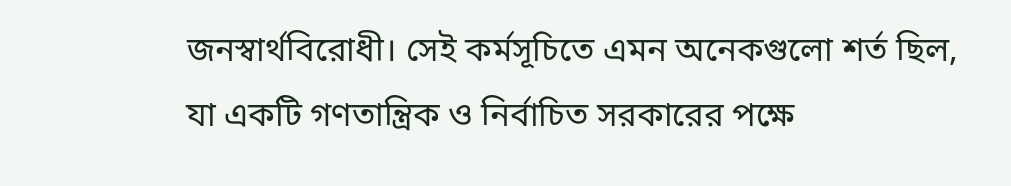জনস্বার্থবিরোধী। সেই কর্মসূচিতে এমন অনেকগুলো শর্ত ছিল, যা একটি গণতান্ত্রিক ও নির্বাচিত সরকারের পক্ষে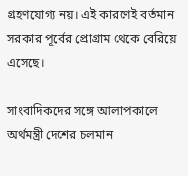গ্রহণযোগ্য নয়। এই কারণেই বর্তমান সরকার পূর্বের প্রোগ্রাম থেকে বেরিয়ে এসেছে।

সাংবাদিকদের সঙ্গে আলাপকালে অর্থমন্ত্রী দেশের চলমান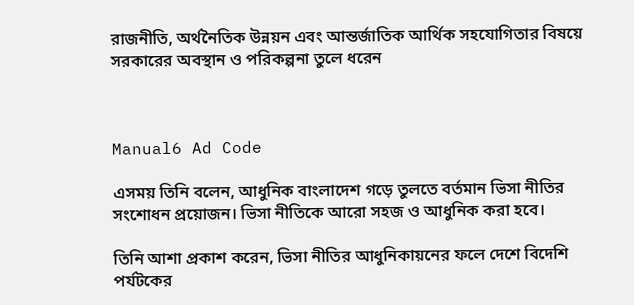রাজনীতি, অর্থনৈতিক উন্নয়ন এবং আন্তর্জাতিক আর্থিক সহযোগিতার বিষয়ে সরকারের অবস্থান ও পরিকল্পনা তুলে ধরেন



Manual6 Ad Code

এসময় তিনি বলেন, আধুনিক বাংলাদেশ গড়ে তুলতে বর্তমান ভিসা নীতির সংশোধন প্রয়োজন। ভিসা নীতিকে আরো সহজ ও আধুনিক করা হবে।

তিনি আশা প্রকাশ করেন, ভিসা নীতির আধুনিকায়নের ফলে দেশে বিদেশি পর্যটকের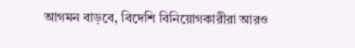আগমন বাড়বে, বিদেশি বিনিয়োগকারীরা আরও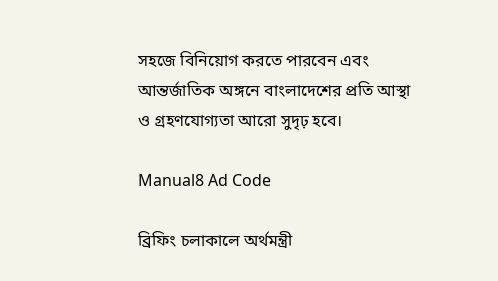সহজে বিনিয়োগ করতে পারবেন এবং আন্তর্জাতিক অঙ্গনে বাংলাদেশের প্রতি আস্থা ও গ্রহণযোগ্যতা আরো সুদৃঢ় হবে।

Manual8 Ad Code

ব্রিফিং চলাকালে অর্থমন্ত্রী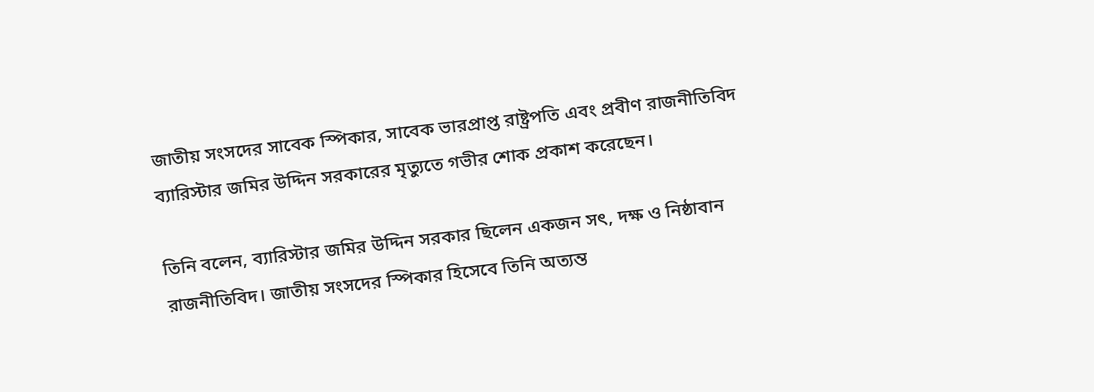জাতীয় সংসদের সাবেক স্পিকার, সাবেক ভারপ্রাপ্ত রাষ্ট্রপতি এবং প্রবীণ রাজনীতিবিদ ব্যারিস্টার জমির উদ্দিন সরকারের মৃত্যুতে গভীর শোক প্রকাশ করেছেন।

তিনি বলেন, ব্যারিস্টার জমির উদ্দিন সরকার ছিলেন একজন সৎ, দক্ষ ও নিষ্ঠাবান রাজনীতিবিদ। জাতীয় সংসদের স্পিকার হিসেবে তিনি অত্যন্ত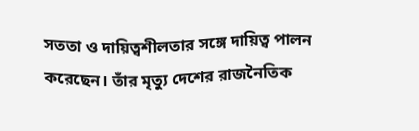সততা ও দায়িত্বশীলতার সঙ্গে দায়িত্ব পালন করেছেন। তাঁর মৃত্যু দেশের রাজনৈতিক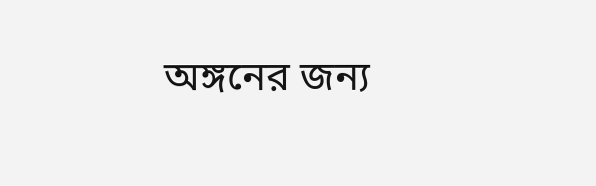অঙ্গনের জন্য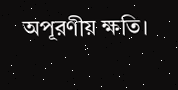অপূরণীয় ক্ষতি।